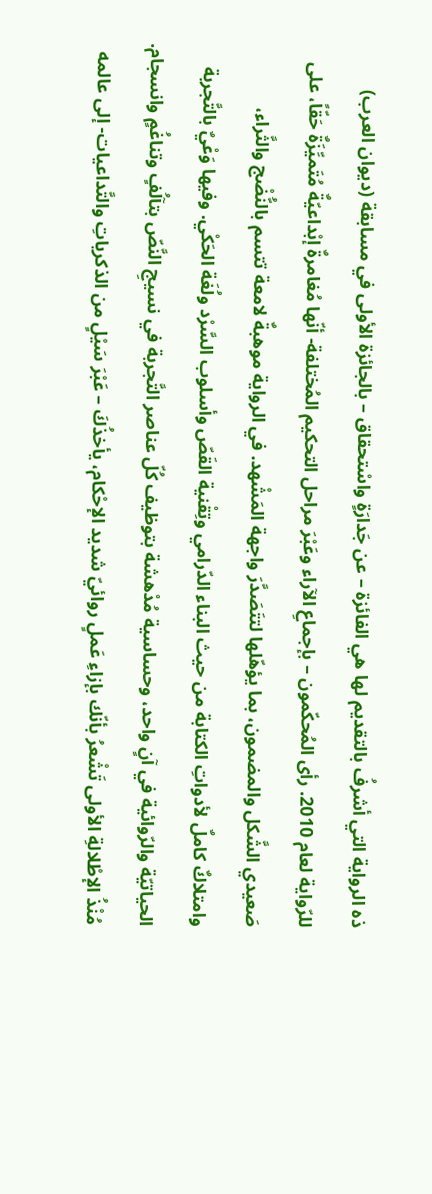ذه الرواية التي أشرفُ بالتقديم لها هي الفائزة – عن جَدارَةٍ واسْتحقاق – بالجائزة الأولى في مسابقة (ديوان العرب) للرّواية لعام 2010. رأى المُحكّمون – بإجماعِ الآراء وعَبْرَ مراحل التحكيم المُختلفة- أنّها مُغامرةٌ إبْداعيّةٌ مُتَميِّزَةٌ حَقّاً، على صَعيدي الشَّكل والمضمون، بما يؤهّلها لتتَصَدَّرَ واجهة المَشْهد. في الرواية موهبةٌ لامعة تتسم بالنُّضْج والثَّراء، وامتلاكٌ كاملٌ لأدواتِ الكتابة من حيث البناء الدّرامي وتِقْنية القَصّ وأسلوب السَّرْد ولُغَة الحَكْي. وفيها وَعْيٌ بالتَّجربة الحياتيّة والرّوائية في آنٍ واحد، وحساسية مُدْهشة بتوظيف كُلّ عناصر التَّجربة في نسيجِ النَّصّ بتآلُفٍ وتناغُمٍ وانسجام. مُنْذُ الإطْلالةِ الأولى تَشْعرُ بأنّك بإزاءِ عَملٍ روائيّ شديد الإحْكام، يأخذُكَ – عَبْرَ سَيْلٍ من الذكرياتِ والتَّداعيات- إلى عالمه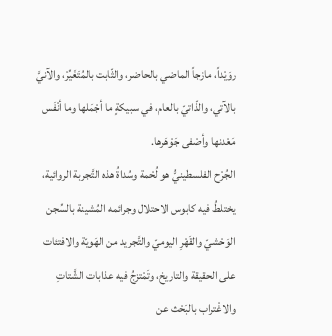روَيْداً، مازجاً الماضي بالحاضر، والثّابت بالمُتَغَيِّرْ، والآنيَّ بالآتي، والذّاتيّ بالعام، في سبيكةٍ ما أجْمَلها وما أنْفَس مَعْدنها وأصْفى جَوْهَرها.
الجُرْح الفلسطينيُّ هو لُحْمة وسُداةُ هذه التَّجربة الروائية، يختلطُ فيه كابوس الاحتلال وجرائمه المُشينة بالسِّجن الوَحْشيّ والقَهْرِ اليوميّ والتَّجريد من الهَويّة والافتئات على الحقيقة والتاريخ، وتَمْتزجُ فيه عذابات الشَّتاتِ والاغْتراب بالبَحْث عن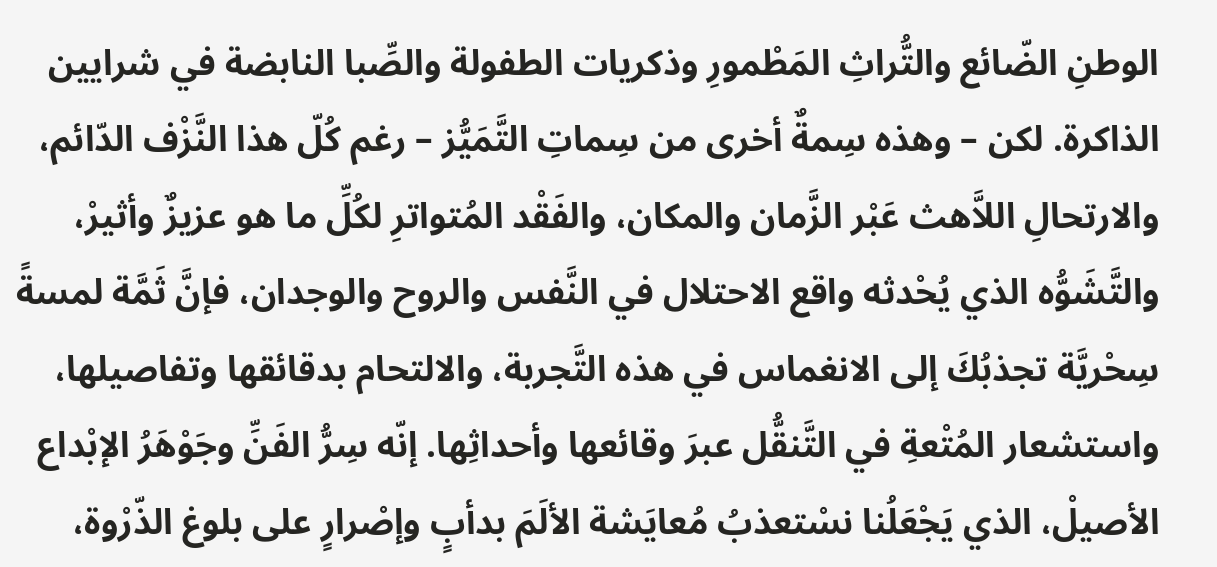الوطنِ الضّائع والتُّراثِ المَطْمورِ وذكريات الطفولة والصِّبا النابضة في شرايين الذاكرة. لكن – وهذه سِمةٌ أخرى من سِماتِ التَّمَيُّز – رغم كُلّ هذا النَّزْف الدّائم، والارتحالِ اللاَّهث عَبْر الزَّمان والمكان، والفَقْد المُتواترِ لكُلِّ ما هو عزيزٌ وأثيرْ، والتَّشَوُّه الذي يُحْدثه واقع الاحتلال في النَّفس والروح والوجدان، فإنَّ ثَمَّة لمسةً سِحْريَّة تجذبُكَ إلى الانغماس في هذه التَّجربة، والالتحام بدقائقها وتفاصيلها، واستشعار المُتْعةِ في التَّنقُّل عبرَ وقائعها وأحداثِها. إنّه سِرُّ الفَنِّ وجَوْهَرُ الإبْداع الأصيلْ، الذي يَجْعَلُنا نسْتعذبُ مُعايَشة الألَمَ بدأبٍ وإصْرارٍ على بلوغ الذّرْوة،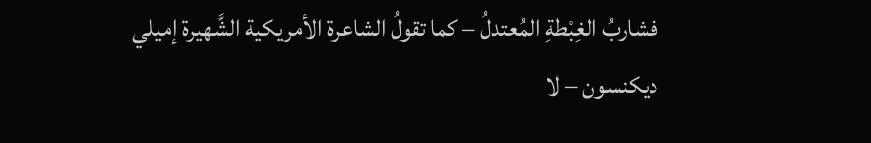فشاربُ الغِبْطةِ المُعتدلُ – كما تقولُ الشاعرة الأمريكية الشَّهيرة إميلي ديكنسون – لا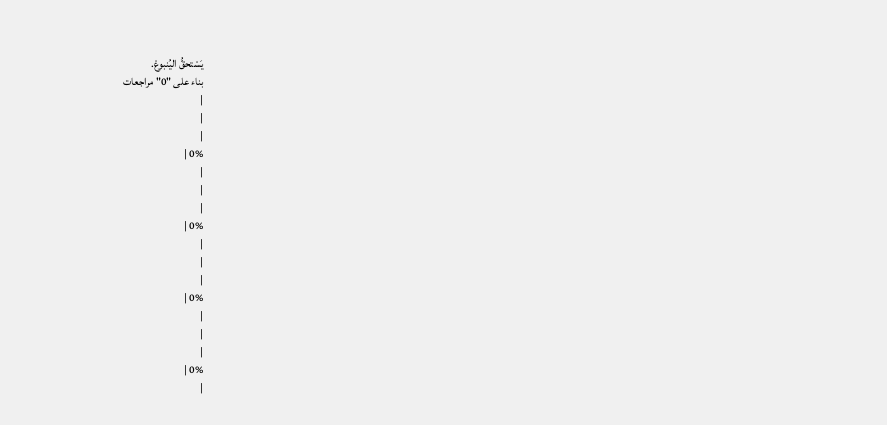يَسْتحقُّ اليُنبوعْ.
بناء على "0" مراجعات
|
|
|
0% |
|
|
|
0% |
|
|
|
0% |
|
|
|
0% |
|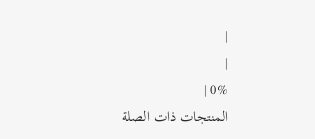|
|
0% |
المنتجات ذات الصلة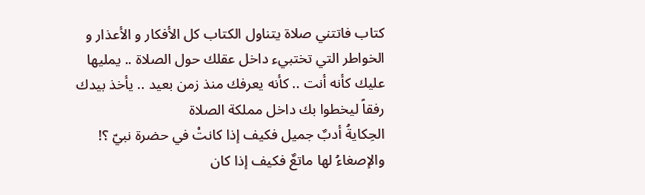كتاب فاتتني صلاة يتناول الكتاب كل الأفكار و الأعذار و الخواطر التي تختبيء داخل عقلك حول الصلاة .. يمليها عليك كأنه أنت .. كأنه يعرفك منذ زمن بعيد .. يأخذ بيدك رفقاً ليخطوا بك داخل مملكة الصلاة
الحِكايةُ أدبٌ جميل فكيف إذا كانتْ في حضرة نبيّ ؟! والإصغاءُ لها ماتعٌ فكيف إذا كان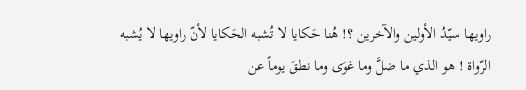راويها سيّدُ الأولين والآخرين ؟! هُنا حَكايا لا تُشبه الحَكايا لأنّ راويها لا يُشبه الرّواة ! هو الذي ما ضلَّ وما غوَى وما نطقَ يوماً عن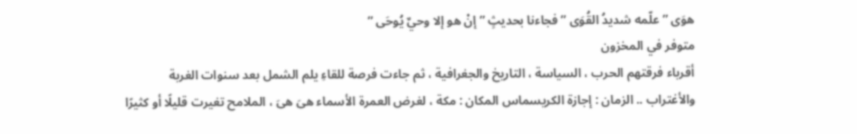هوَى ” علّمه شديدُ القُوَى ” فجاءنا بحديثٍ ” إنْ هو إلا وحيٌ يُوحَى ”
متوفر في المخزون
أقرباء فرقتهم الحرب ، السياسة ، التاريخ والجغرافية ، ثم جاءت فرصة للقاءِ يلم الشمل بعد سنوات الغربة والأغتراب .. الزمان : إجازة الكريسماس المكان : مكة ، لغرض العمرة الأسماء هىَ هىَ ، الملامح تغيرت قليلًا أو كثيرًا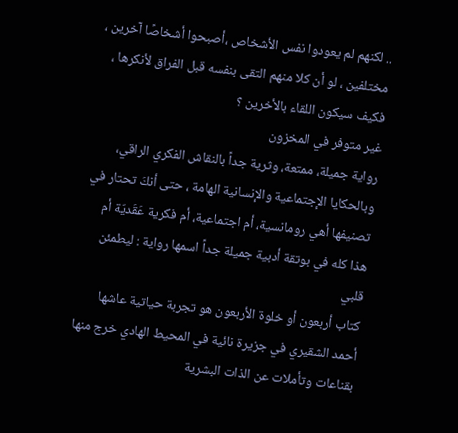.. لكنهم لم يعودوا نفس الأشخاص ،أصبحوا أشخاصًا آخرين ، مختلفين ، لو أن كلا منهم التقى بنفسه قبل الفراق لأنكرها ، فكيف سيكون اللقاء بالأخرين ؟
غير متوفر في المخزون
رواية جميلة، ممتعة، وثرية جداً بالنقاش الفكري الراقي، وبالحكايا الإجتماعية والإنسانية الهامة ، حتى أنكَ تحتار في تصنيفها أهي رومانسية، أم اجتماعية، أم فكرية عَقَديّة أم هذا كله في بوتقة أدبية جميلة جداً اسمها رواية : ليطمئن قلبي
كتاب أربعون أو خلوة الأربعون هو تجربة حياتية عاشها أحمد الشقيري في جزيرة نائية في المحيط الهادي خرج منها بقناعات وتأملات عن الذات البشرية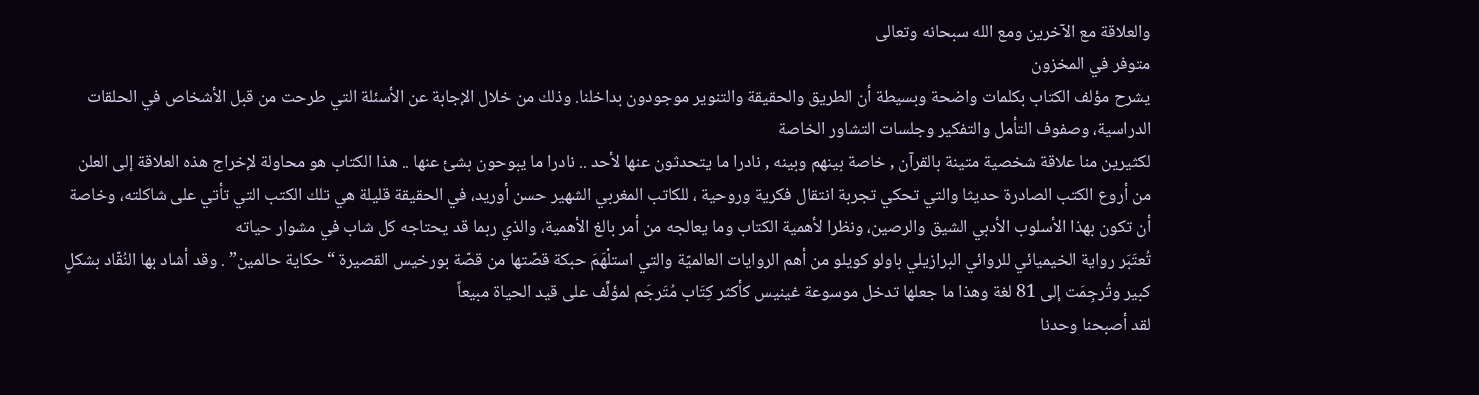والعلاقة مع الآخرين ومع الله سبحانه وتعالى
متوفر في المخزون
يشرح مؤلف الكتاب بكلمات واضحة وبسيطة أن الطريق والحقيقة والتنوير موجودون بداخلنا. وذلك من خلال الإجابة عن الأسئلة التي طرحت من قبل الأشخاص في الحلقات الدراسية، وصفوف التأمل والتفكير وجلسات التشاور الخاصة
لكثيرين منا علاقة شخصية متينة بالقرآن , خاصة بينهم وبينه , نادرا ما يتحدثون عنها لأحد .. نادرا ما يبوحون بشئ عنها .. هذا الكتاب هو محاولة لإخراج هذه العلاقة إلى العلن
من أروع الكتب الصادرة حديثا والتي تحكي تجربة انتقال فكرية وروحية ، للكاتب المغربي الشهير حسن أوريد، في الحقيقة قليلة هي تلك الكتب التي تأتي على شاكلته، وخاصة أن تكون بهذا الأسلوب الأدبي الشيق والرصين، ونظرا لأهمية الكتاب وما يعالجه من أمر بالغ الأهمية، والذي ربما قد يحتاجه كل شاب في مشوار حياته
تُعتَبَر رواية الخيميائي للروائي البرازيلي باولو كويلو من أهم الروايات العالميّة والتي استلْهَمَ حبكة قصّتها من قصّة بورخيس القصيرة “حكاية حالمين” . وقد أشاد بها النُقّاد بشكلٍ كبير وتُرجِمَت إلى 81 لغة وهذا ما جعلها تدخل موسوعة غينيس كأكثر كِتَاب مُتَرجَم لمؤلِّف على قيد الحياة مبيعاً
لقد أصبحنا وحدنا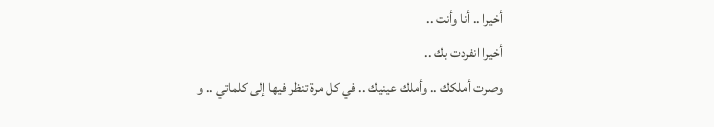أخيرا .. أنا وأنت ..
أخيرا انفردت بك ..
وصرت أملكك .. وأملك عينيك .. في كل مرة تنظر فيها إلى كلماتي .. و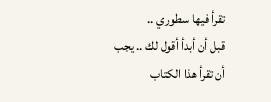تقرأ فيها سطوري ..
قبل أن أبدأ أقول لك .. يجب أن تقرأ هذا الكتاب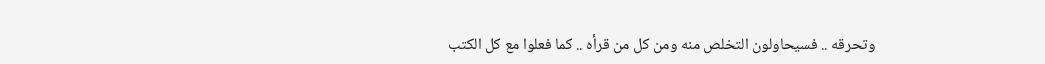وتحرقه .. فسيحاولون التخلص منه ومن كل من قرأه .. كما فعلوا مع كل الكتب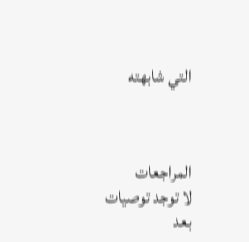التي شابهته



المراجعات
لا توجد توصيات بعد